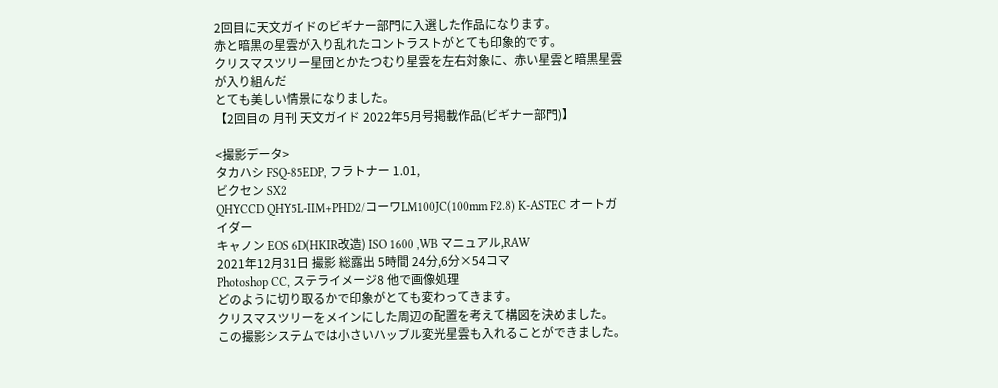2回目に天文ガイドのビギナー部門に入選した作品になります。
赤と暗黒の星雲が入り乱れたコントラストがとても印象的です。
クリスマスツリー星団とかたつむり星雲を左右対象に、赤い星雲と暗黒星雲が入り組んだ
とても美しい情景になりました。
【2回目の 月刊 天文ガイド 2022年5月号掲載作品(ビギナー部門)】

<撮影データ>
タカハシ FSQ-85EDP, フラトナー 1.01,
ビクセン SX2
QHYCCD QHY5L-IIM+PHD2/コーワLM100JC(100mm F2.8) K-ASTEC オートガイダー
キャノン EOS 6D(HKIR改造) ISO 1600 ,WB マニュアル,RAW
2021年12月31日 撮影 総露出 5時間 24分,6分×54コマ
Photoshop CC, ステライメージ8 他で画像処理
どのように切り取るかで印象がとても変わってきます。
クリスマスツリーをメインにした周辺の配置を考えて構図を決めました。
この撮影システムでは小さいハッブル変光星雲も入れることができました。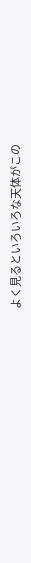よく見るといろいろな天体がこの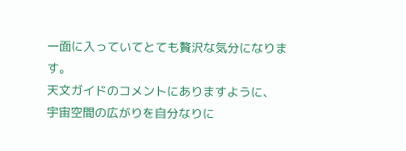一面に入っていてとても贅沢な気分になります。
天文ガイドのコメントにありますように、
宇宙空間の広がりを自分なりに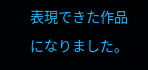表現できた作品になりました。